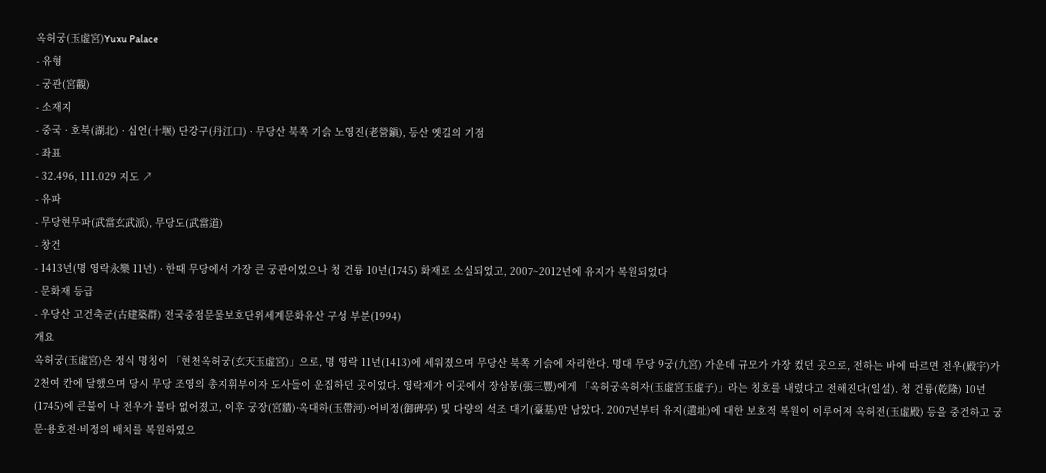옥허궁(玉虛宮)Yuxu Palace
- 유형
- 궁관(宮觀)
- 소재지
- 중국 · 호북(湖北) · 십언(十堰) 단강구(丹江口) · 무당산 북쪽 기슭 노영진(老營鎭), 등산 옛길의 기점
- 좌표
- 32.496, 111.029 지도 ↗
- 유파
- 무당현무파(武當玄武派), 무당도(武當道)
- 창건
- 1413년(명 영락永樂 11년) · 한때 무당에서 가장 큰 궁관이었으나 청 건륭 10년(1745) 화재로 소실되었고, 2007~2012년에 유지가 복원되었다
- 문화재 등급
- 우당산 고건축군(古建築群) 전국중점문물보호단위세계문화유산 구성 부분(1994)
개요
옥허궁(玉虛宮)은 정식 명칭이 「현천옥허궁(玄天玉虛宮)」으로, 명 영락 11년(1413)에 세워졌으며 무당산 북쪽 기슭에 자리한다. 명대 무당 9궁(九宮) 가운데 규모가 가장 컸던 곳으로, 전하는 바에 따르면 전우(殿宇)가 2천여 칸에 달했으며 당시 무당 조영의 총지휘부이자 도사들이 운집하던 곳이었다. 영락제가 이곳에서 장삼봉(張三豐)에게 「옥허궁옥허자(玉虛宮玉虛子)」라는 칭호를 내렸다고 전해진다(일설). 청 건륭(乾隆) 10년(1745)에 큰불이 나 전우가 불타 없어졌고, 이후 궁장(宮牆)·옥대하(玉帶河)·어비정(御碑亭) 및 다량의 석조 대기(臺基)만 남았다. 2007년부터 유지(遺址)에 대한 보호적 복원이 이루어져 옥허전(玉虛殿) 등을 중건하고 궁문·용호전·비정의 배치를 복원하였으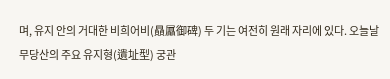며, 유지 안의 거대한 비희어비(贔屭御碑) 두 기는 여전히 원래 자리에 있다. 오늘날 무당산의 주요 유지형(遺址型) 궁관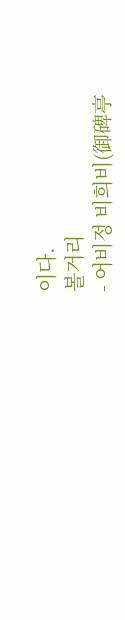이다.
볼거리
- 어비정 비희비(御碑亭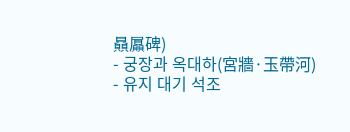贔屭碑)
- 궁장과 옥대하(宮牆·玉帶河)
- 유지 대기 석조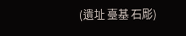(遺址 臺基 石彫)